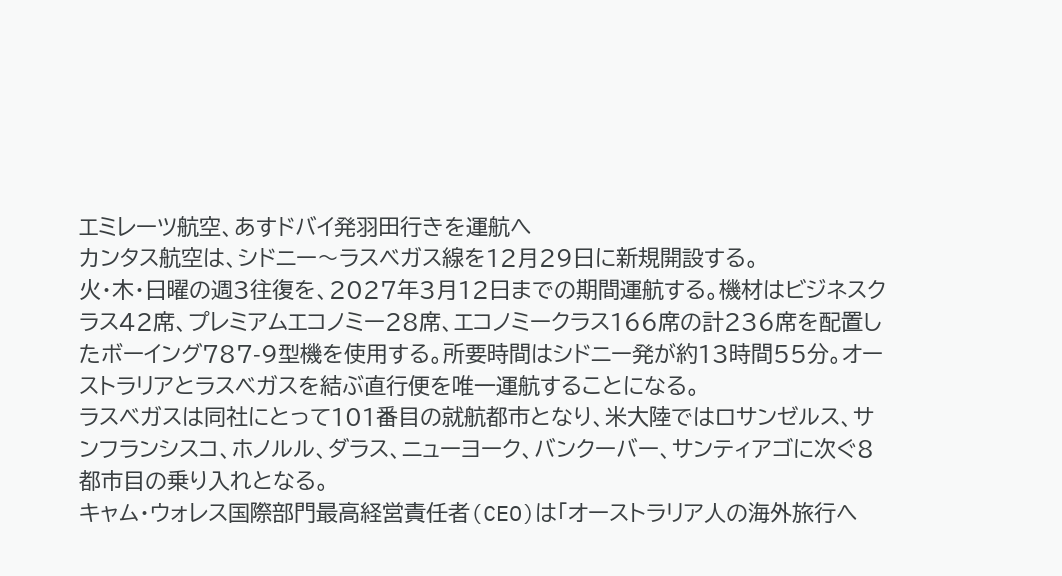エミレーツ航空、あすドバイ発羽田行きを運航へ
カンタス航空は、シドニー〜ラスベガス線を12月29日に新規開設する。
火・木・日曜の週3往復を、2027年3月12日までの期間運航する。機材はビジネスクラス42席、プレミアムエコノミー28席、エコノミークラス166席の計236席を配置したボーイング787-9型機を使用する。所要時間はシドニー発が約13時間55分。オーストラリアとラスベガスを結ぶ直行便を唯一運航することになる。
ラスベガスは同社にとって101番目の就航都市となり、米大陸ではロサンゼルス、サンフランシスコ、ホノルル、ダラス、ニューヨーク、バンクーバー、サンティアゴに次ぐ8都市目の乗り入れとなる。
キャム・ウォレス国際部門最高経営責任者(CEO)は「オーストラリア人の海外旅行へ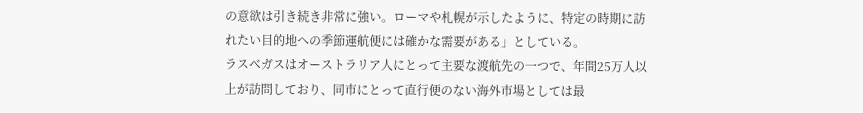の意欲は引き続き非常に強い。ローマや札幌が示したように、特定の時期に訪れたい目的地への季節運航便には確かな需要がある」としている。
ラスベガスはオーストラリア人にとって主要な渡航先の一つで、年間25万人以上が訪問しており、同市にとって直行便のない海外市場としては最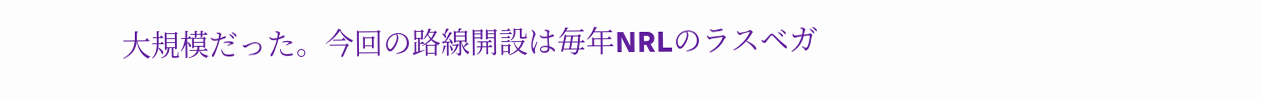大規模だった。今回の路線開設は毎年NRLのラスベガ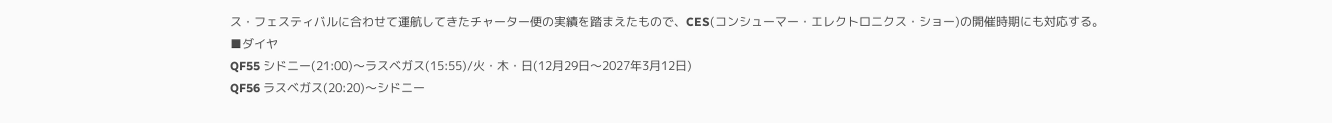ス・フェスティバルに合わせて運航してきたチャーター便の実績を踏まえたもので、CES(コンシューマー・エレクトロニクス・ショー)の開催時期にも対応する。
■ダイヤ
QF55 シドニー(21:00)〜ラスベガス(15:55)/火・木・日(12月29日〜2027年3月12日)
QF56 ラスベガス(20:20)〜シドニー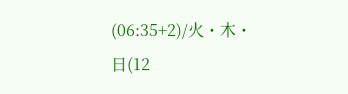(06:35+2)/火・木・日(12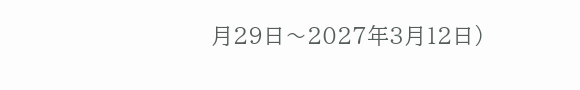月29日〜2027年3月12日)